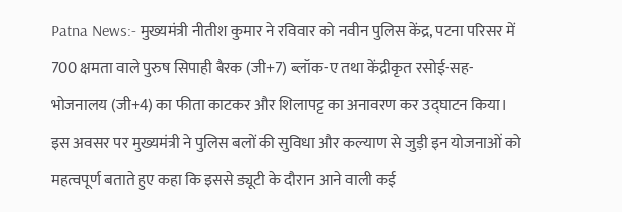Patna News:- मुख्यमंत्री नीतीश कुमार ने रविवार को नवीन पुलिस केंद्र, पटना परिसर में 700 क्षमता वाले पुरुष सिपाही बैरक (जी+7) ब्लॉक-ए तथा केंद्रीकृत रसोई-सह-भोजनालय (जी+4) का फीता काटकर और शिलापट्ट का अनावरण कर उद्घाटन किया। इस अवसर पर मुख्यमंत्री ने पुलिस बलों की सुविधा और कल्याण से जुड़ी इन योजनाओं को महत्वपूर्ण बताते हुए कहा कि इससे ड्यूटी के दौरान आने वाली कई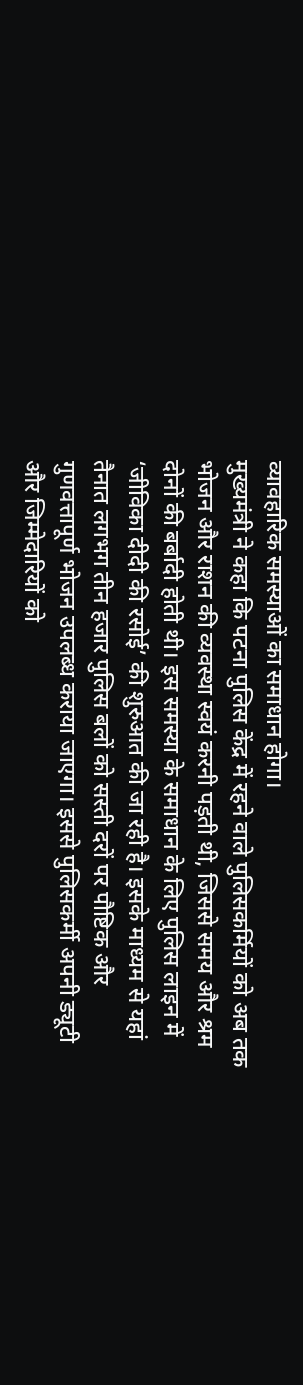व्यावहारिक समस्याओं का समाधान होगा।
मुख्यमंत्री ने कहा कि पटना पुलिस केंद्र में रहने वाले पुलिसकर्मियों को अब तक भोजन और राशन की व्यवस्था स्वयं करनी पड़ती थी, जिससे समय और श्रम दोनों की बर्बादी होती थी। इस समस्या के समाधान के लिए पुलिस लाइन में ‘जीविका दीदी की रसोई’ की शुरुआत की जा रही है। इसके माध्यम से यहां तैनात लगभग तीन हजार पुलिस बलों को सस्ती दरों पर पौष्टिक और गुणवत्तापूर्ण भोजन उपलब्ध कराया जाएगा। इससे पुलिसकर्मी अपनी ड्यूटी और जिम्मेदारियों को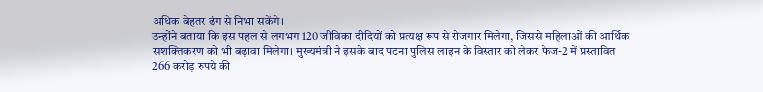अधिक बेहतर ढंग से निभा सकेंगे।
उन्होंने बताया कि इस पहल से लगभग 120 जीविका दीदियों को प्रत्यक्ष रूप से रोजगार मिलेगा, जिससे महिलाओं की आर्थिक सशक्तिकरण को भी बढ़ावा मिलेगा। मुख्यमंत्री ने इसके बाद पटना पुलिस लाइन के विस्तार को लेकर फेज-2 में प्रस्तावित 266 करोड़ रुपये की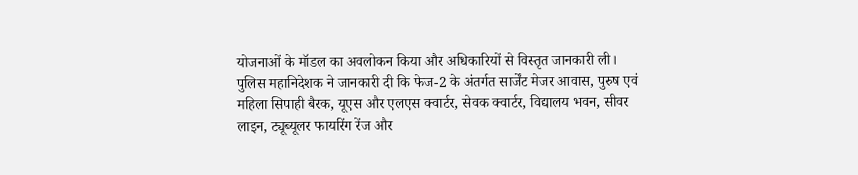योजनाओं के मॉडल का अवलोकन किया और अधिकारियों से विस्तृत जानकारी ली।
पुलिस महानिदेशक ने जानकारी दी कि फेज-2 के अंतर्गत सार्जेंट मेजर आवास, पुरुष एवं महिला सिपाही बैरक, यूएस और एलएस क्वार्टर, सेवक क्वार्टर, विद्यालय भवन, सीवर लाइन, ट्यूब्यूलर फायरिंग रेंज और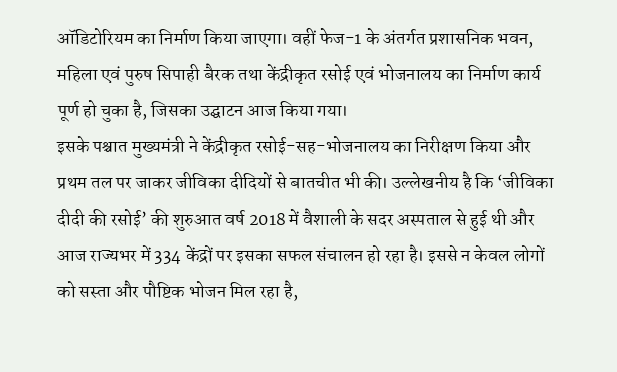ऑडिटोरियम का निर्माण किया जाएगा। वहीं फेज-1 के अंतर्गत प्रशासनिक भवन, महिला एवं पुरुष सिपाही बैरक तथा केंद्रीकृत रसोई एवं भोजनालय का निर्माण कार्य पूर्ण हो चुका है, जिसका उद्घाटन आज किया गया।
इसके पश्चात मुख्यमंत्री ने केंद्रीकृत रसोई-सह-भोजनालय का निरीक्षण किया और प्रथम तल पर जाकर जीविका दीदियों से बातचीत भी की। उल्लेखनीय है कि ‘जीविका दीदी की रसोई’ की शुरुआत वर्ष 2018 में वैशाली के सदर अस्पताल से हुई थी और आज राज्यभर में 334 केंद्रों पर इसका सफल संचालन हो रहा है। इससे न केवल लोगों को सस्ता और पौष्टिक भोजन मिल रहा है,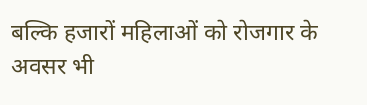बल्कि हजारों महिलाओं को रोजगार के अवसर भी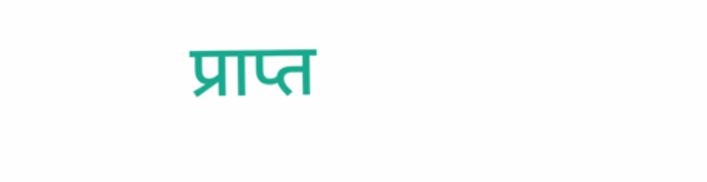प्राप्त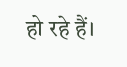हो रहे हैं।